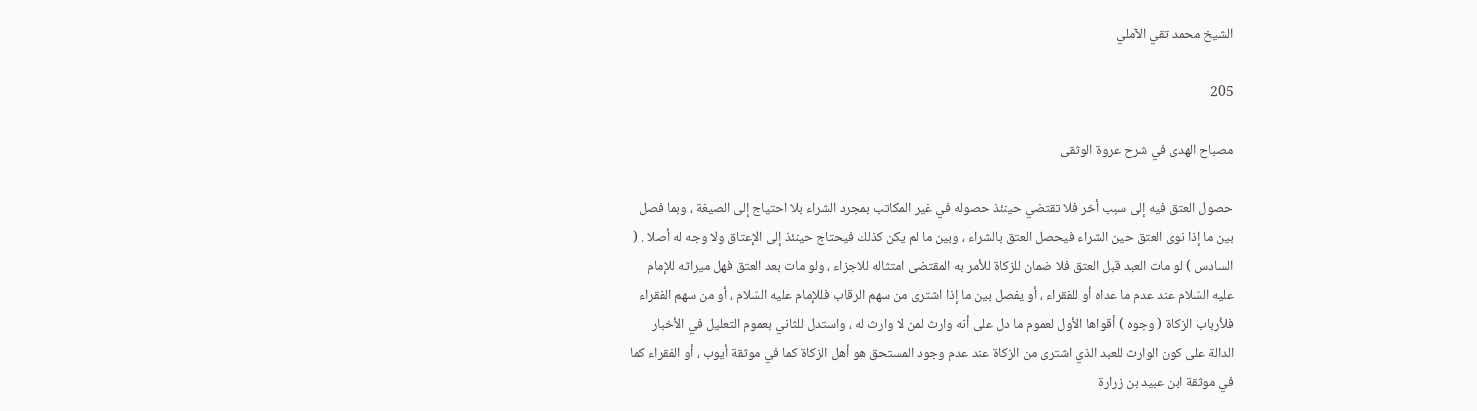الشيخ محمد تقي الآملي

205

مصباح الهدى في شرح عروة الوثقى

حصول العتق فيه إلى سبب أخر فلا تقتضي حينئذ حصوله في غير المكاتب بمجرد الشراء بلا احتياج إلى الصيغة ، وبما فصل بين ما إذا نوى العتق حين الشراء فيحصل العتق بالشراء ، وبين ما لم يكن كذلك فيحتاج حينئذ إلى الإعتاق ولا وجه له أصلا . ( السادس ) لو مات العبد قبل العتق فلا ضمان للزكاة للأمر به المقتضى امتثاله للاجزاء ، ولو مات بعد العتق فهل ميراثه للإمام عليه السّلام عند عدم ما عداه أو للفقراء ، أو يفصل بين ما إذا اشترى من سهم الرقاب فللإمام عليه السّلام ، أو من سهم الفقراء فلأرباب الزكاة ( وجوه ) أقواها الأول لعموم ما دل على أنه وارث لمن لا وارث له ، واستدل للثاني بعموم التعليل في الأخبار الدالة على كون الوارث للعبد الذي اشترى من الزكاة عند عدم وجود المستحق هو أهل الزكاة كما في موثقة أيوب ، أو الفقراء كما في موثقة ابن عبيد بن زرارة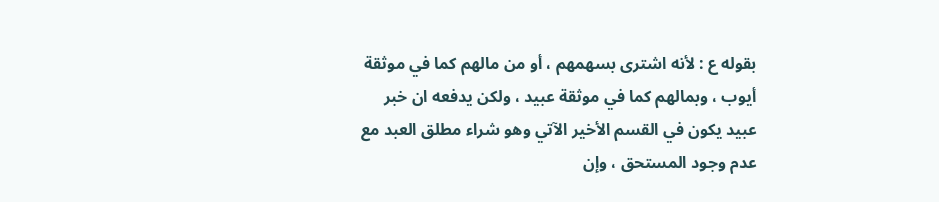بقوله ع : لأنه اشترى بسهمهم ، أو من مالهم كما في موثقة أيوب ، وبمالهم كما في موثقة عبيد ، ولكن يدفعه ان خبر عبيد يكون في القسم الأخير الآتي وهو شراء مطلق العبد مع عدم وجود المستحق ، وإن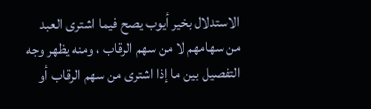الاستدلال بخير أيوب يصح فيما اشترى العبد من سهامهم لا من سهم الرقاب ، ومنه يظهر وجه التفصيل بين ما إذا اشترى من سهم الرقاب أو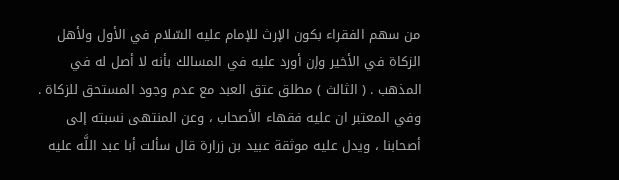من سهم الفقراء بكون الإرث للإمام عليه السّلام في الأول ولأهل الزكاة في الأخير وإن أورد عليه في المسالك بأنه لا أصل له في المذهب . ( الثالث ) مطلق عتق العبد مع عدم وجود المستحق للزكاة . وفي المعتبر ان عليه فقهاء الأصحاب ، وعن المنتهى نسبته إلى أصحابنا ، ويدل عليه موثقة عبيد بن زرارة قال سألت أبا عبد اللَّه عليه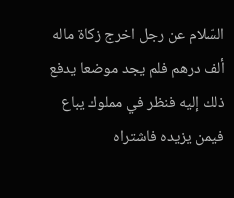السّلام عن رجل اخرج زكاة ماله ألف درهم فلم يجد موضعا يدفع ذلك إليه فنظر في مملوك يباع فيمن يزيده فاشتراه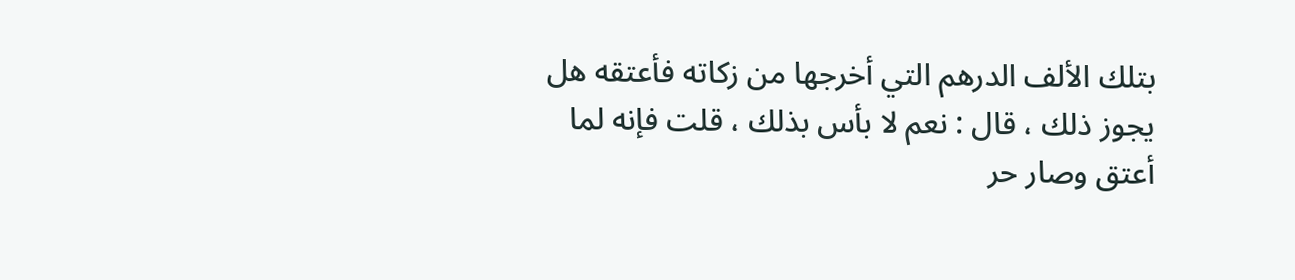بتلك الألف الدرهم التي أخرجها من زكاته فأعتقه هل يجوز ذلك ، قال : نعم لا بأس بذلك ، قلت فإنه لما أعتق وصار حر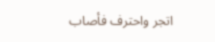اتجر واحترف فأصاب